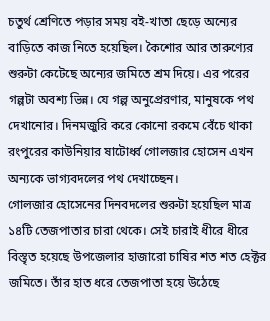চতুর্থ শ্রেণিতে পড়ার সময় বই-খাতা ছেড়ে অন্যের বাড়িতে কাজ নিতে হয়েছিল। কৈশোর আর তারুণ্যের শুরুটা কেটেছে অন্যের জমিতে শ্রম দিয়ে। এর পরের গল্পটা অবশ্য ভিন্ন। যে গল্প অনুপ্রেরণার, মানুষকে পথ দেখানোর। দিনমজুরি করে কোনো রকমে বেঁচে থাকা রংপুরের কাউনিয়ার ষাটোর্ধ্ব গোলজার হোসেন এখন অন্যকে ভাগ্যবদলের পথ দেখাচ্ছেন।
গোলজার হোসেনের দিনবদলের শুরুটা হয়েছিল মাত্র ১৪টি তেজপাতার চারা থেকে। সেই চারাই ধীরে ধীরে বিস্তৃত হয়েছে উপজেলার হাজারো চাষির শত শত হেক্টর জমিতে। তাঁর হাত ধরে তেজপাতা হয়ে উঠেছে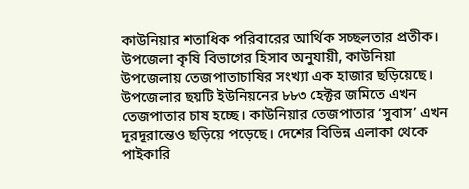কাউনিয়ার শতাধিক পরিবারের আর্থিক সচ্ছলতার প্রতীক।
উপজেলা কৃষি বিভাগের হিসাব অনুযায়ী, কাউনিয়া উপজেলায় তেজপাতাচাষির সংখ্যা এক হাজার ছড়িয়েছে। উপজেলার ছয়টি ইউনিয়নের ৮৮৩ হেক্টর জমিতে এখন তেজপাতার চাষ হচ্ছে। কাউনিয়ার তেজপাতার ‘সুবাস’ এখন দূরদূরান্তেও ছড়িয়ে পড়েছে। দেশের বিভিন্ন এলাকা থেকে পাইকারি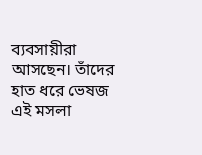ব্যবসায়ীরা আসছেন। তাঁদের হাত ধরে ভেষজ এই মসলা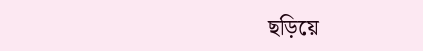ছড়িয়ে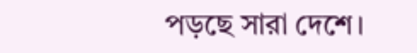পড়ছে সারা দেশে।